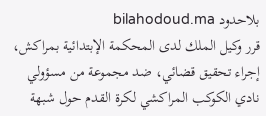بلاحدود bilahodoud.ma
قرر وكيل الملك لدى المحكمة الإبتدائية بمراكش، إجراء تحقيق قضائي، ضد مجموعة من مسؤولي نادي الكوكب المراكشي لكرة القدم حول شبهة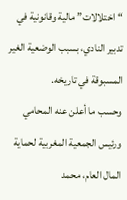“اختلالات” مالية وقانونية في تدبير النادي، بسبب الوضعية الغير المسبوقة في تاريخه.
وحسب ما أعلن عنه المحامي ورئيس الجمعية المغربية لحماية المال العام، محمد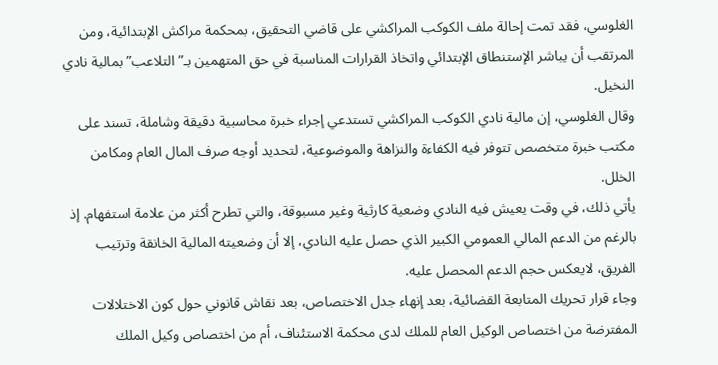الغلوسي، فقد تمت إحالة ملف الكوكب المراكشي على قاضي التحقيق، بمحكمة مراكش الإبتدائية، ومن المرتقب أن يباشر الإستنطاق الإبتدائي واتخاذ القرارات المناسبة في حق المتهمين بـ”التلاعب” بمالية نادي النخيل.
وقال الغلوسي، إن مالية نادي الكوكب المراكشي تستدعي إجراء خبرة محاسبية دقيقة وشاملة، تسند على مكتب خبرة متخصص تتوفر فيه الكفاءة والنزاهة والموضوعية، لتحديد أوجه صرف المال العام ومكامن الخلل.
يأتي ذلك، في وقت يعيش فيه النادي وضعية كارثية وغير مسبوقة، والتي تطرح أكثر من علامة استفهام. إذ بالرغم من الدعم المالي العمومي الكبير الذي حصل عليه النادي، إلا أن وضعيته المالية الخانقة وترتيب الفريق، لايعكس حجم الدعم المحصل عليه.
وجاء قرار تحريك المتابعة القضائية، بعد إنهاء جدل الاختصاص، بعد نقاش قانوني حول كون الاختلالات المفترضة من اختصاص الوكيل العام للملك لدى محكمة الاستئناف، أم من اختصاص وكيل الملك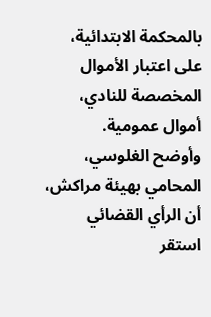بالمحكمة الابتدائية، على اعتبار الأموال المخصصة للنادي، أموال عمومية.
وأوضح الغلوسي، المحامي بهيئة مراكش، أن الرأي القضائي استقر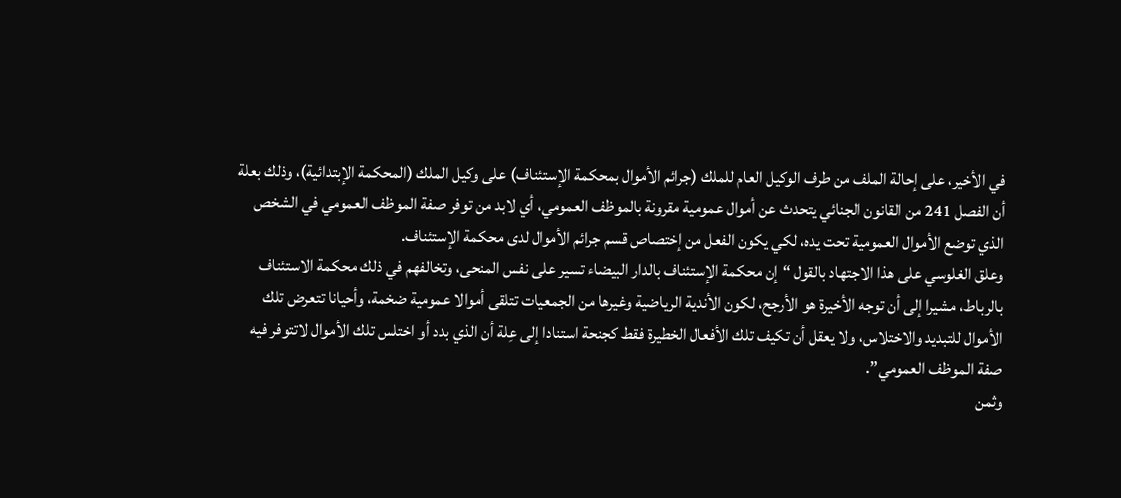في الأخير، على إحالة الملف من طرف الوكيل العام للملك (جرائم الأموال بمحكمة الإستئناف) على وكيل الملك (المحكمة الإبتدائية)، وذلك بعلة أن الفصل 241 من القانون الجنائي يتحدث عن أموال عمومية مقرونة بالموظف العمومي، أي لابد من توفر صفة الموظف العمومي في الشخص الذي توضع الأموال العمومية تحت يده، لكي يكون الفعل من إختصاص قسم جرائم الأموال لدى محكمة الإستئناف.
وعلق الغلوسي على هذا الاجتهاد بالقول “إن محكمة الإستئناف بالدار البيضاء تسير على نفس المنحى، وتخالفهم في ذلك محكمة الاستئناف بالرباط، مشيرا إلى أن توجه الأخيرة هو الأرجح، لكون الأندية الرياضية وغيرها من الجمعيات تتلقى أموالا عمومية ضخمة، وأحيانا تتعرض تلك الأموال للتبديد والاختلاس، ولا يعقل أن تكيف تلك الأفعال الخطيرة فقط كجنحة استنادا إلى عِلة أن الذي بدد أو اختلس تلك الأموال لاتتوفر فيه صفة الموظف العمومي”.
وثمن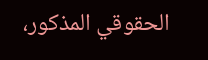الحقوقي المذكور،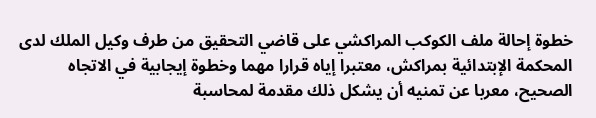خطوة إحالة ملف الكوكب المراكشي على قاضي التحقيق من طرف وكيل الملك لدى المحكمة الإبتدائية بمراكش، معتبرا إياه قرارا مهما وخطوة إيجابية في الاتجاه الصحيح، معربا عن تمنيه أن يشكل ذلك مقدمة لمحاسبة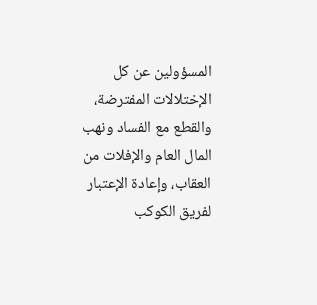المسؤولين عن كل الإختلالات المفترضة، والقطع مع الفساد ونهب المال العام والإفلات من العقاب، وإعادة الإعتبار لفريق الكوكب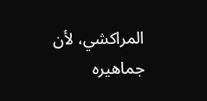المراكشي، لأن جماهيره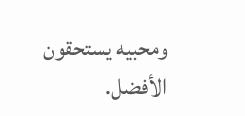ومحبيه يستحقون الأفضل.